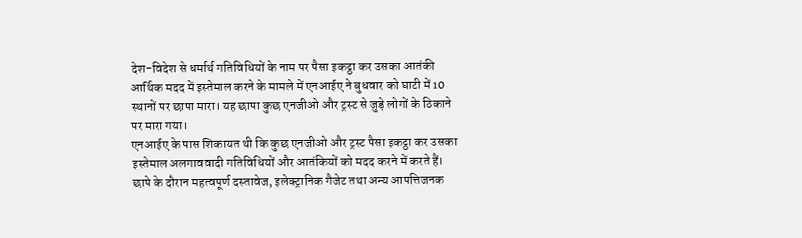देश-विदेश से धर्मार्थ गतिविधियों के नाम पर पैसा इकट्ठा कर उसका आतंकी आर्थिक मदद में इस्तेमाल करने के मामले में एनआईए ने बुधवार को घाटी में 10 स्थानों पर छापा मारा। यह छापा कुछ एनजीओ और ट्रस्ट से जुड़े लोगों के ठिकाने पर मारा गया।
एनआईए के पास शिकायत थी कि कुछ एनजीओ और ट्रस्ट पैसा इकट्ठा कर उसका इस्तेमाल अलगाववादी गतिविधियों और आतंकियों को मदद करने में करते हैं। छापे के दौरान महत्वपूर्ण दस्तावेज, इलेक्ट्रानिक गैजेट तथा अन्य आपत्तिजनक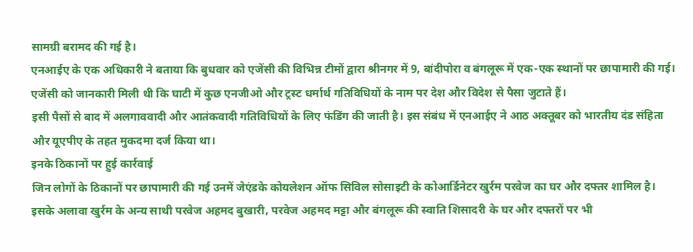सामग्री बरामद की गई है।
एनआईए के एक अधिकारी ने बताया कि बुधवार को एजेंसी की विभिन्न टीमों द्वारा श्रीनगर में 9, बांदीपोरा व बंगलूरू में एक-एक स्थानों पर छापामारी की गई। एजेंसी को जानकारी मिली थी कि घाटी में कुछ एनजीओ और ट्रस्ट धर्मार्थ गतिविधियों के नाम पर देश और विदेश से पैसा जुटाते हैं।
इसी पैसों से बाद में अलगाववादी और आतंकवादी गतिविधियों के लिए फंडिंग की जाती है। इस संबंध में एनआईए ने आठ अक्तूबर को भारतीय दंड संहिता और यूएपीए के तहत मुकदमा दर्ज किया था।
इनके ठिकानों पर हुई कार्रवाई
जिन लोगों के ठिकानों पर छापामारी की गई उनमें जेएंडके कोयलेशन ऑफ सिविल सोसाइटी के कोआर्डिनेटर खुर्रम परवेज का घर और दफ्तर शामिल है। इसके अलावा खुर्रम के अन्य साथी परवेज अहमद बुखारी, परवेज अहमद मट्टा और बंगलूरू की स्वाति शिसादरी के घर और दफ्तरों पर भी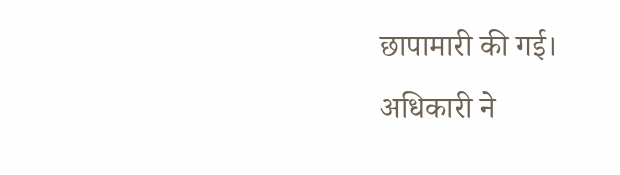छापामारी की गई।
अधिकारी ने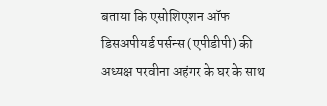बताया कि एसोशिएशन ऑफ डिसअपीयर्ड पर्सन्स (एपीडीपी) की अध्यक्ष परवीना अहंगर के घर के साथ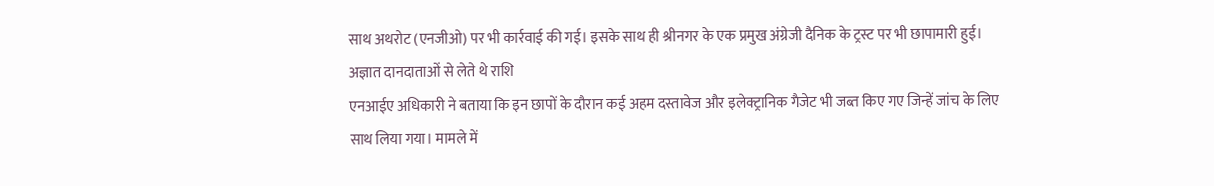साथ अथरोट (एनजीओ) पर भी कार्रवाई की गई। इसके साथ ही श्रीनगर के एक प्रमुख अंग्रेजी दैनिक के ट्रस्ट पर भी छापामारी हुई।
अज्ञात दानदाताओं से लेते थे राशि
एनआईए अधिकारी ने बताया कि इन छापों के दौरान कई अहम दस्तावेज और इलेक्ट्रानिक गैजेट भी जब्त किए गए जिन्हें जांच के लिए साथ लिया गया। मामले में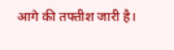आगे की तफ्तीश जारी है।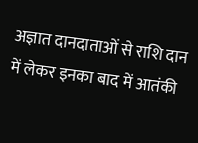अज्ञात दानदाताओं से राशि दान में लेकर इनका बाद में आतंकी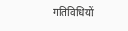गतिविधियों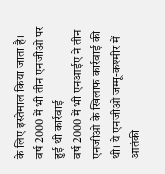के लिए इस्तेमाल किया जाता है।
वर्ष 2000 में भी तीन एनजीओ पर हुई थी कार्रवाई
वर्ष 2000 में भी एनआईए ने तीन एनजीओ के खिलाफ कार्रवाई की थी। ये एनजीओ जम्मू-कश्मीर में आतंकी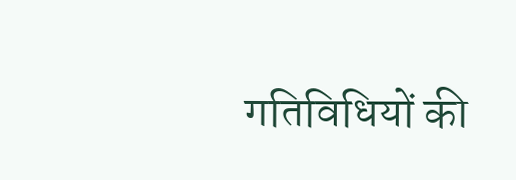गतिविधियों की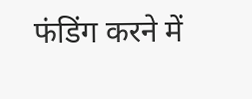फंडिंग करने में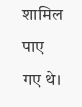शामिल पाए गए थे।